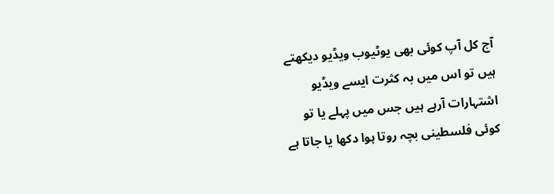آج کل آپ کوئی بھی یوٹیوب ویڈیو دیکھتے ہیں تو اس میں بہ کثرت ایسے ویڈیو اشتہارات آرہے ہیں جس میں پہلے یا تو کوئی فلسطینی بچہ روتا ہوا دکھا یا جاتا ہے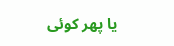یا پھر کوئی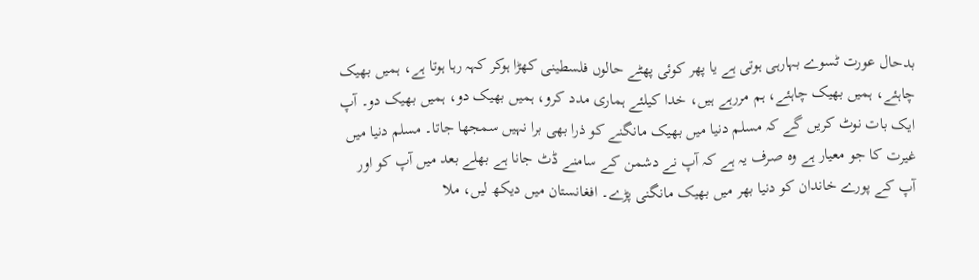بدحال عورت ٹسوے بہارہی ہوتی ہے یا پھر کوئی پھٹے حالوں فلسطینی کھڑا ہوکر کہہ رہا ہوتا ہے، ہمیں بھیک چاہئے، ہمیں بھیک چاہئے، ہم مررہے ہیں، خدا کیلئے ہماری مدد کرو، ہمیں بھیک دو، ہمیں بھیک دو۔ آپ ایک بات نوٹ کریں گے کہ مسلم دنیا میں بھیک مانگنے کو ذرا بھی برا نہیں سمجھا جاتا۔ مسلم دنیا میں غیرت کا جو معیار ہے وہ صرف یہ ہے کہ آپ نے دشمن کے سامنے ڈٹ جانا ہے بھلے بعد میں آپ کو اور آپ کے پورے خاندان کو دنیا بھر میں بھیک مانگنی پڑے۔ افغانستان میں دیکھ لیں، ملا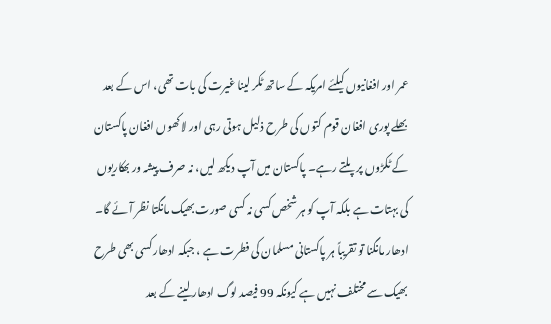عمر اور افغانیوں کیلئے امریکہ کے ساتھ ٹکر لینا غیرت کی بات تھی، اس کے بعد بھلے پوری افغان قوم کتوں کی طرح ذلیل ہوتی رہی اور لاکھوں افغان پاکستان کے ٹکڑوں پر پلتے رہے۔ پاکستان میں آپ دیکھ لیں، نہ صرف پیشہ ور بھکاریوں کی بہتات ہے بلکہ آپ کو ہر شخص کسی نہ کسی صورت بھیک مانگتا نظر آئے گا۔ ادھار مانگنا تو تقریباً ہر پاکستانی مسلمان کی فطرت ہے ، جبکہ ادھار کسی بھی طرح بھیک سے مختلف نہیں ہے کیونکہ 99 فیصد لوگ ادھار لینے کے بعد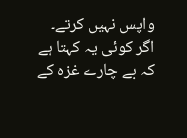واپس نہیں کرتے۔
اگر کوئی یہ کہتا ہے کہ بے چارے غزہ کے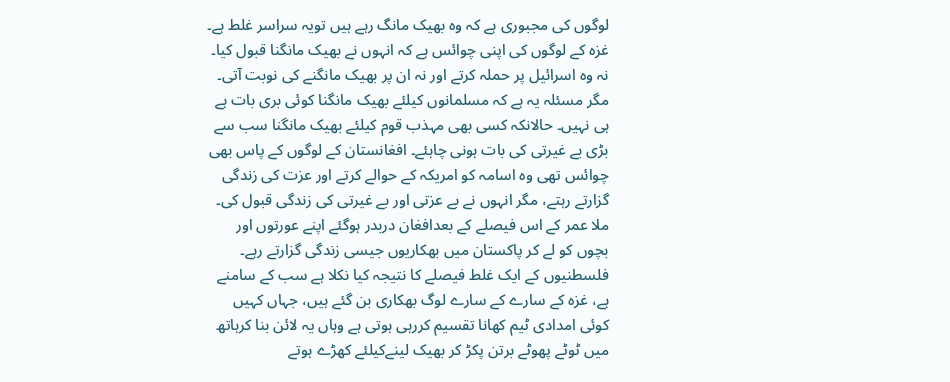لوگوں کی مجبوری ہے کہ وہ بھیک مانگ رہے ہیں تویہ سراسر غلط ہے۔ غزہ کے لوگوں کی اپنی چوائس ہے کہ انہوں نے بھیک مانگنا قبول کیا۔ نہ وہ اسرائیل پر حملہ کرتے اور نہ ان پر بھیک مانگنے کی نوبت آتی۔ مگر مسئلہ یہ ہے کہ مسلمانوں کیلئے بھیک مانگنا کوئی بری بات ہے ہی نہیں۔ حالانکہ کسی بھی مہذب قوم کیلئے بھیک مانگنا سب سے بڑی بے غیرتی کی بات ہونی چاہئے۔ افغانستان کے لوگوں کے پاس بھی چوائس تھی وہ اسامہ کو امریکہ کے حوالے کرتے اور عزت کی زندگی گزارتے رہتے، مگر انہوں نے بے عزتی اور بے غیرتی کی زندگی قبول کی۔ ملا عمر کے اس فیصلے کے بعدافغان دربدر ہوگئے اپنے عورتوں اور بچوں کو لے کر پاکستان میں بھکاریوں جیسی زندگی گزارتے رہے۔
فلسطنیوں کے ایک غلط فیصلے کا نتیجہ کیا نکلا ہے سب کے سامنے ہے، غزہ کے سارے کے سارے لوگ بھکاری بن گئے ہیں، جہاں کہیں کوئی امدادی ٹیم کھانا تقسیم کررہی ہوتی ہے وہاں یہ لائن بنا کرہاتھ میں ٹوٹے پھوٹے برتن پکڑ کر بھیک لینےکیلئے کھڑے ہوتے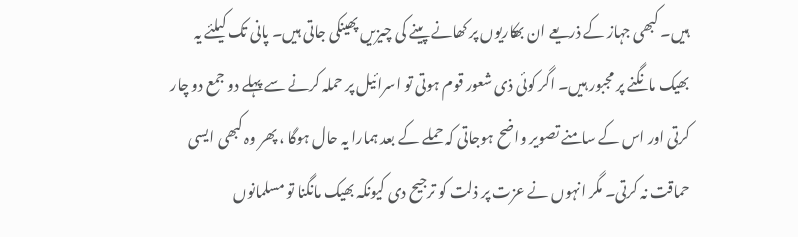ہیں۔ کبھی جہاز کے ذریعے ان بھکاریوں پر کھانے پینے کی چیزیں پھینکی جاتی ہیں۔ پانی تک کیلئے یہ بھیک مانگنے پر مجبور ہیں۔ اگر کوئی ذی شعور قوم ہوتی تو اسرائیل پر حملہ کرنے سے پہلے دو جمع دو چار کرتی اور اس کے سامنے تصویر واضح ہوجاتی کہ حملے کے بعد ہمارا یہ حال ہوگا ، پھر وہ کبھی ایسی حماقت نہ کرتی۔ مگر انہوں نے عزت پر ذلت کو ترجیح دی کیونکہ بھیک مانگنا تو مسلمانوں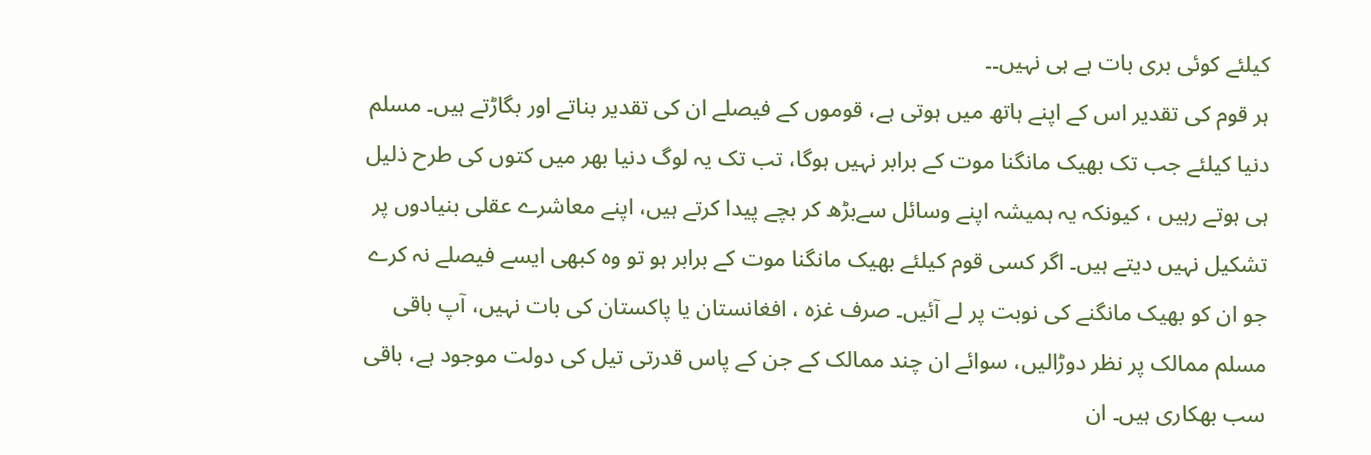کیلئے کوئی بری بات ہے ہی نہیں۔۔
ہر قوم کی تقدیر اس کے اپنے ہاتھ میں ہوتی ہے، قوموں کے فیصلے ان کی تقدیر بناتے اور بگاڑتے ہیں۔ مسلم دنیا کیلئے جب تک بھیک مانگنا موت کے برابر نہیں ہوگا، تب تک یہ لوگ دنیا بھر میں کتوں کی طرح ذلیل ہی ہوتے رہیں ، کیونکہ یہ ہمیشہ اپنے وسائل سےبڑھ کر بچے پیدا کرتے ہیں، اپنے معاشرے عقلی بنیادوں پر تشکیل نہیں دیتے ہیں۔ اگر کسی قوم کیلئے بھیک مانگنا موت کے برابر ہو تو وہ کبھی ایسے فیصلے نہ کرے جو ان کو بھیک مانگنے کی نوبت پر لے آئیں۔ صرف غزہ ، افغانستان یا پاکستان کی بات نہیں، آپ باقی مسلم ممالک پر نظر دوڑالیں، سوائے ان چند ممالک کے جن کے پاس قدرتی تیل کی دولت موجود ہے، باقی سب بھکاری ہیں۔ ان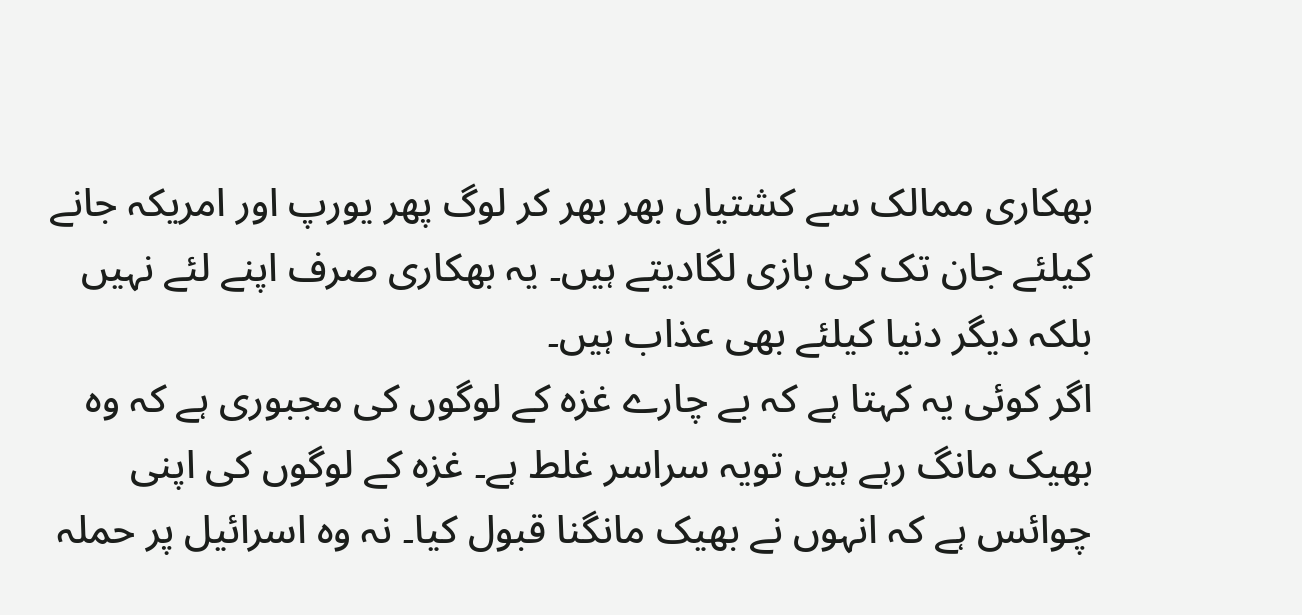بھکاری ممالک سے کشتیاں بھر بھر کر لوگ پھر یورپ اور امریکہ جانے کیلئے جان تک کی بازی لگادیتے ہیں۔ یہ بھکاری صرف اپنے لئے نہیں بلکہ دیگر دنیا کیلئے بھی عذاب ہیں۔
اگر کوئی یہ کہتا ہے کہ بے چارے غزہ کے لوگوں کی مجبوری ہے کہ وہ بھیک مانگ رہے ہیں تویہ سراسر غلط ہے۔ غزہ کے لوگوں کی اپنی چوائس ہے کہ انہوں نے بھیک مانگنا قبول کیا۔ نہ وہ اسرائیل پر حملہ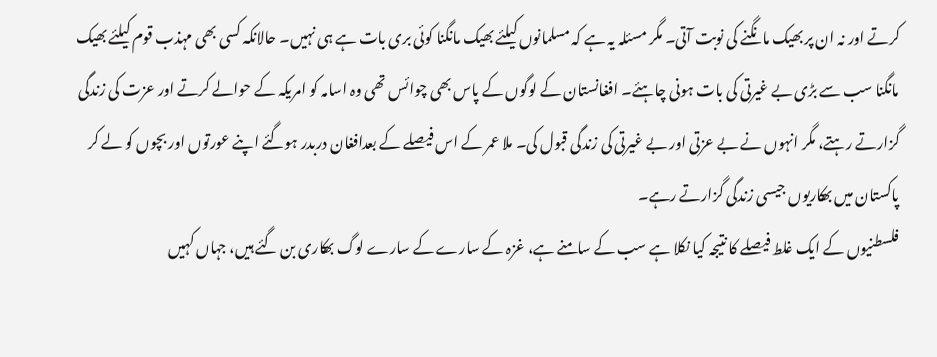کرتے اور نہ ان پر بھیک مانگنے کی نوبت آتی۔ مگر مسئلہ یہ ہے کہ مسلمانوں کیلئے بھیک مانگنا کوئی بری بات ہے ہی نہیں۔ حالانکہ کسی بھی مہذب قوم کیلئے بھیک مانگنا سب سے بڑی بے غیرتی کی بات ہونی چاہئے۔ افغانستان کے لوگوں کے پاس بھی چوائس تھی وہ اسامہ کو امریکہ کے حوالے کرتے اور عزت کی زندگی گزارتے رہتے، مگر انہوں نے بے عزتی اور بے غیرتی کی زندگی قبول کی۔ ملا عمر کے اس فیصلے کے بعدافغان دربدر ہوگئے اپنے عورتوں اور بچوں کو لے کر پاکستان میں بھکاریوں جیسی زندگی گزارتے رہے۔
فلسطنیوں کے ایک غلط فیصلے کا نتیجہ کیا نکلا ہے سب کے سامنے ہے، غزہ کے سارے کے سارے لوگ بھکاری بن گئے ہیں، جہاں کہیں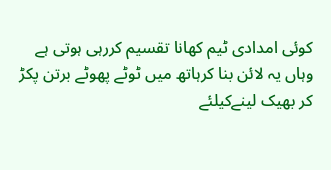کوئی امدادی ٹیم کھانا تقسیم کررہی ہوتی ہے وہاں یہ لائن بنا کرہاتھ میں ٹوٹے پھوٹے برتن پکڑ کر بھیک لینےکیلئے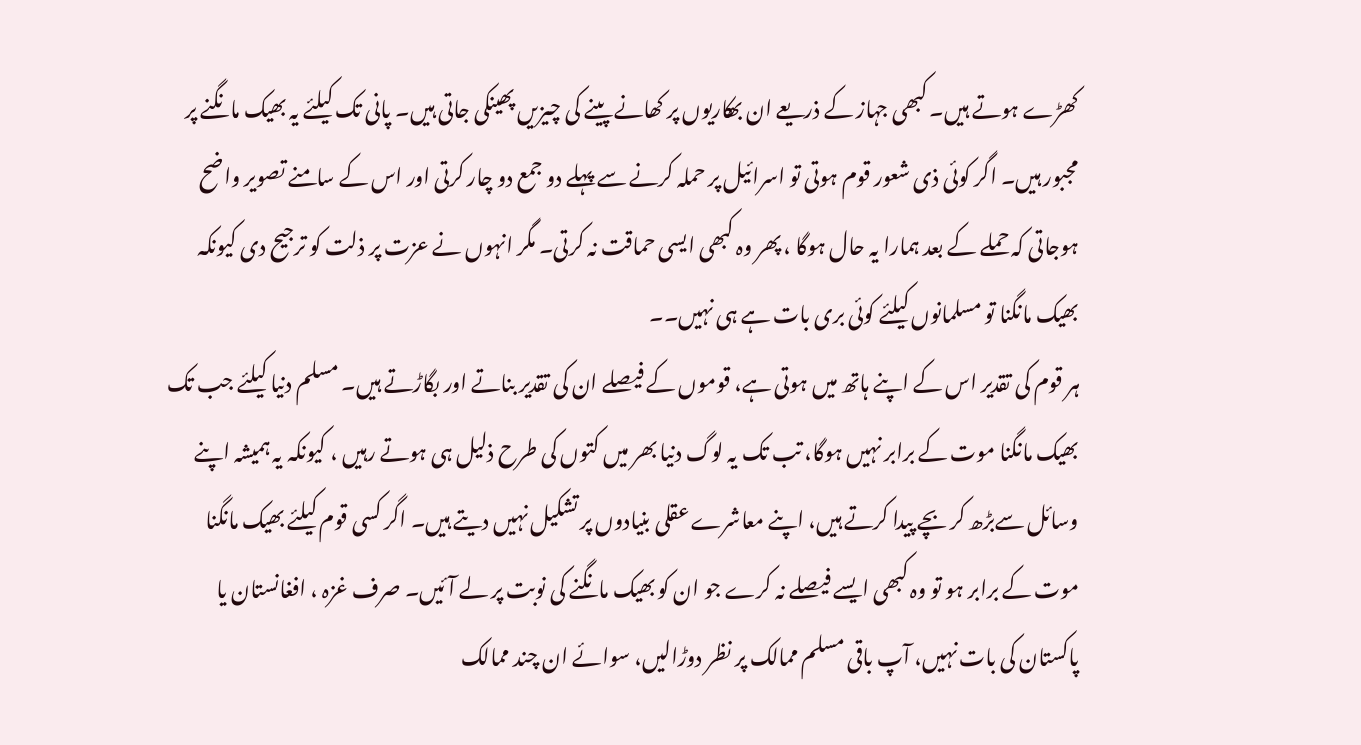کھڑے ہوتے ہیں۔ کبھی جہاز کے ذریعے ان بھکاریوں پر کھانے پینے کی چیزیں پھینکی جاتی ہیں۔ پانی تک کیلئے یہ بھیک مانگنے پر مجبور ہیں۔ اگر کوئی ذی شعور قوم ہوتی تو اسرائیل پر حملہ کرنے سے پہلے دو جمع دو چار کرتی اور اس کے سامنے تصویر واضح ہوجاتی کہ حملے کے بعد ہمارا یہ حال ہوگا ، پھر وہ کبھی ایسی حماقت نہ کرتی۔ مگر انہوں نے عزت پر ذلت کو ترجیح دی کیونکہ بھیک مانگنا تو مسلمانوں کیلئے کوئی بری بات ہے ہی نہیں۔۔
ہر قوم کی تقدیر اس کے اپنے ہاتھ میں ہوتی ہے، قوموں کے فیصلے ان کی تقدیر بناتے اور بگاڑتے ہیں۔ مسلم دنیا کیلئے جب تک بھیک مانگنا موت کے برابر نہیں ہوگا، تب تک یہ لوگ دنیا بھر میں کتوں کی طرح ذلیل ہی ہوتے رہیں ، کیونکہ یہ ہمیشہ اپنے وسائل سےبڑھ کر بچے پیدا کرتے ہیں، اپنے معاشرے عقلی بنیادوں پر تشکیل نہیں دیتے ہیں۔ اگر کسی قوم کیلئے بھیک مانگنا موت کے برابر ہو تو وہ کبھی ایسے فیصلے نہ کرے جو ان کو بھیک مانگنے کی نوبت پر لے آئیں۔ صرف غزہ ، افغانستان یا پاکستان کی بات نہیں، آپ باقی مسلم ممالک پر نظر دوڑالیں، سوائے ان چند ممالک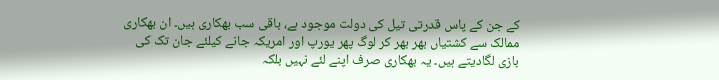کے جن کے پاس قدرتی تیل کی دولت موجود ہے، باقی سب بھکاری ہیں۔ ان بھکاری ممالک سے کشتیاں بھر بھر کر لوگ پھر یورپ اور امریکہ جانے کیلئے جان تک کی بازی لگادیتے ہیں۔ یہ بھکاری صرف اپنے لئے نہیں بلکہ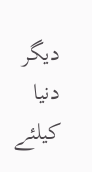دیگر دنیا کیلئے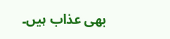بھی عذاب ہیں۔